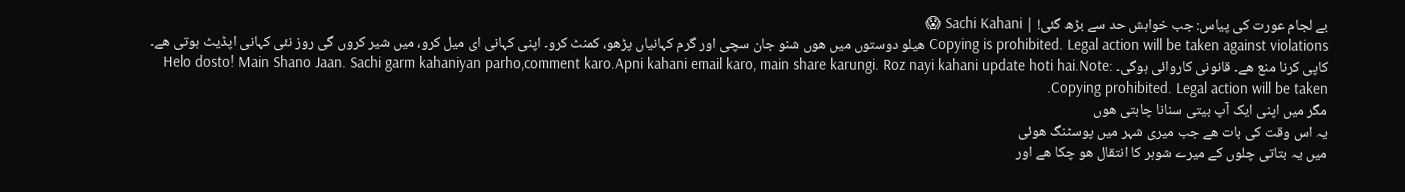بے لجام عورت کی پیاس: جب خواہش حد سے بڑھ گئی! | Sachi Kahani 😱
Copying is prohibited. Legal action will be taken against violations ھیلو دوستوں میں ھوں شنو جان سچی اور گرم کہانیاں پڑھو، کمنٹ کرو۔ اپنی کہانی ای میل کرو، میں شیر کروں گی روز نئی کہانی اپڈیٹ ہوتی ھے۔ کاپی کرنا منع ھے۔ قانونی کاروائی ہوگی۔ Helo dosto! Main Shano Jaan. Sachi garm kahaniyan parho,comment karo.Apni kahani email karo, main share karungi. Roz nayi kahani update hoti hai.Note: Copying prohibited. Legal action will be taken.
مگر میں اپنی ایک آپ بیتی سنانا چاہتی ھوں
یہ اس وقت کی بات ھے جب میری شہر میں پوسٹنگ ھوئی
میں یہ بتاتی چلوں کے میرے شوہر کا انتقال ھو چکا ھے اور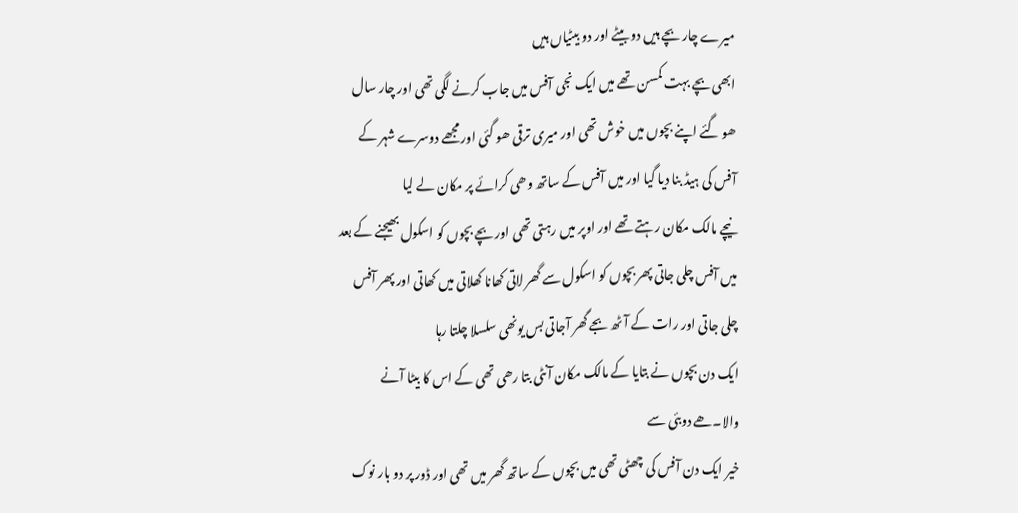میرے چار بچے ہیں دو بیٹے اور دو بیٹیاں ہیں
ابھی بچے بہت کمسن تھے میں ایک نجی آفس میں جاب کرنے لگی تھی اور چار سال ھو گئے اپنے بچوں میں خوش تھی اور میری ترقی ھو گئی اور مجھے دوسرے شہر کے آفس کی ہیڈ بنا دیا گیا اور میں آفس کے ساتھ وھی کرائے پر مکان لے لیا
نیچے مالک مکان رہتے تھے اور اوپر میں رہتی تھی اور بچے بچوں کو اسکول بھیجنے کے بعد میں آفس چلی جاتی پھر بچوں کو اسکول سے گھر لاتی کھانا کھلاتی میں کھاتی اور پھر آفس چلی جاتی اور رات کے آٹھ بجے گھر آجاتی بس یونھی سلسلا چلتا رہا
ایک دن بچوں نے بتایا کے مالک مکان آنٹی بتا رھی تھی کے اس کا بیٹا آنے والا۔ھے دوبئی سے
خیر ایک دن آفس کی چھٹی تھی میں بچوں کے ساتھ گھر میں تھی اور ڈور پر دو بار نوک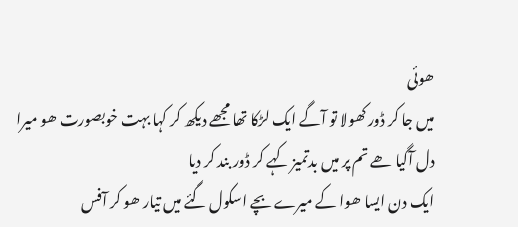ھوئی
میں جا کر ڈور کھولا تو آگے ایک لڑکا تھا مجھے دیکھ کر کہا بہت خوبصورت ھو میرا دل آگیا ھے تم پر میں بدتمیز کہے کر ڈور بند کر دیا
ایک دن ایسا ھوا کے میرے بچے اسکول گئے میں تیار ھو کر آفس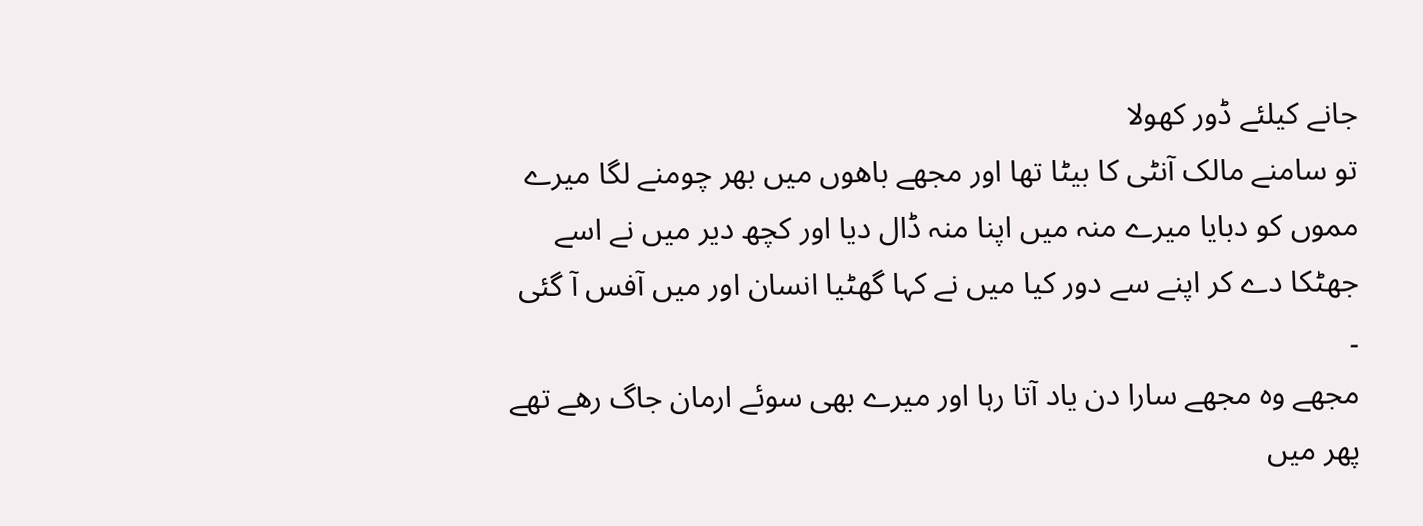جانے کیلئے ڈور کھولا
تو سامنے مالک آنٹی کا بیٹا تھا اور مجھے باھوں میں بھر چومنے لگا میرے مموں کو دبایا میرے منہ میں اپنا منہ ڈال دیا اور کچھ دیر میں نے اسے جھٹکا دے کر اپنے سے دور کیا میں نے کہا گھٹیا انسان اور میں آفس آ گئی
۔
مجھے وہ مجھے سارا دن یاد آتا رہا اور میرے بھی سوئے ارمان جاگ رھے تھے
پھر میں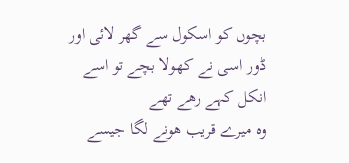بچوں کو اسکول سے گھر لائی اور ڈور اسی نے کھولا بچے تو اسے انکل کہے رھے تھے
وہ میرے قریب ھونے لگا جیسے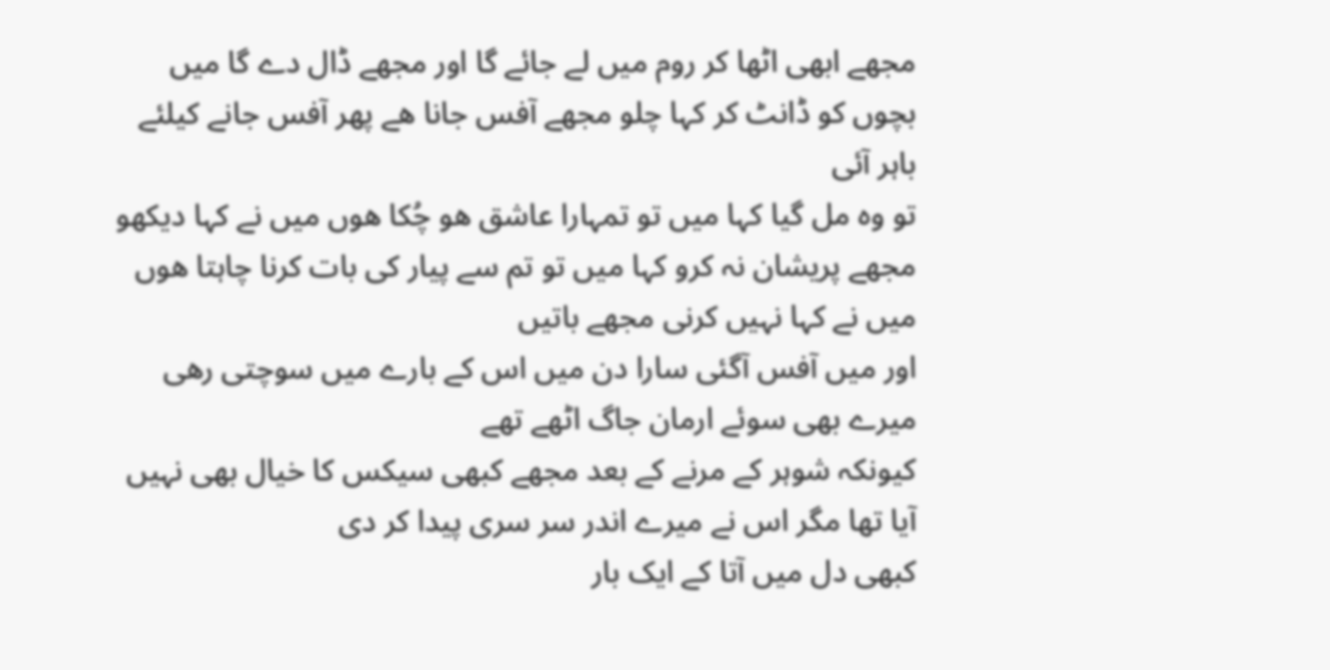مجھے ابھی اٹھا کر روم میں لے جائے گا اور مجھے ڈال دے گا میں بچوں کو ڈانٹ کر کہا چلو مجھے آفس جانا ھے پھر آفس جانے کیلئے باہر آئی
تو وہ مل گیا کہا میں تو تمہارا عاشق ھو چُکا ھوں میں نے کہا دیکھو مجھے پریشان نہ کرو کہا میں تو تم سے پیار کی بات کرنا چاہتا ھوں میں نے کہا نہیں کرنی مجھے باتیں
اور میں آفس آگئی سارا دن میں اس کے بارے میں سوچتی رھی میرے بھی سوئے ارمان جاگ اٹھے تھے
کیونکہ شوہر کے مرنے کے بعد مجھے کبھی سیکس کا خیال بھی نہیں آیا تھا مگر اس نے میرے اندر سر سری پیدا کر دی
کبھی دل میں آتا کے ایک بار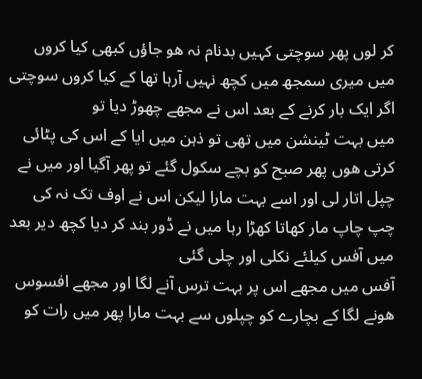کر لوں پھر سوچتی کہیں بدنام نہ ھو جاؤں کبھی کیا کروں میں میری سمجھ میں کچھ نہیں آرہا تھا کے کیا کروں سوچتی اگر ایک بار کرنے کے بعد اس نے مجھے چھوڑ دیا تو
میں بہت ٹینشن میں تھی تو ذہن میں ایا کے اس کی پٹائی کرتی ھوں پھر صبح کو بچے سکول گئے تو پھر آگیا اور میں نے چپل اتار لی اور اسے بہت مارا لیکن اس نے اوف تک نہ کی چپ چاپ مار کھاتا کھڑا رہا میں نے ڈور بند کر دیا کچھ دیر بعد میں آفس کیلئے نکلی اور چلی گئی
آفس میں مجھے اس پر بہت ترس آنے لگا اور مجھے افسوس ھونے لگا کے بچارے کو چپلوں سے بہت مارا پھر میں رات کو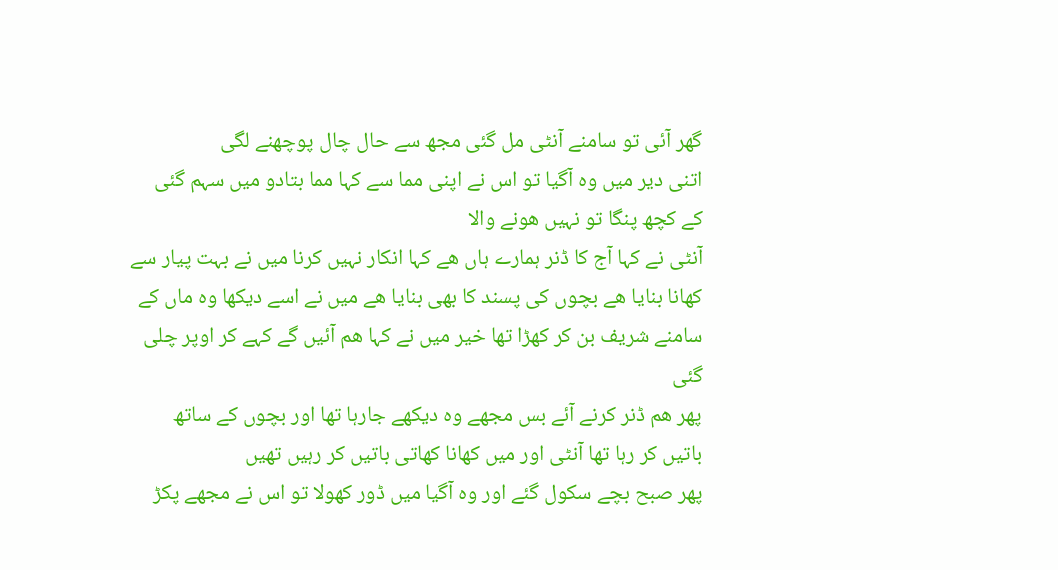گھر آئی تو سامنے آنٹی مل گئی مجھ سے حال چال پوچھنے لگی
اتنی دیر میں وہ آگیا تو اس نے اپنی مما سے کہا مما بتادو میں سہم گئی کے کچھ پنگا تو نہیں ھونے والا
آنٹی نے کہا آج کا ڈنر ہمارے ہاں ھے کہا انکار نہیں کرنا میں نے بہت پیار سے کھانا بنایا ھے بچوں کی پسند کا بھی بنایا ھے میں نے اسے دیکھا وہ ماں کے سامنے شریف بن کر کھڑا تھا خیر میں نے کہا ھم آئیں گے کہے کر اوپر چلی گئی
پھر ھم ڈنر کرنے آئے بس مجھے وہ دیکھے جارہا تھا اور بچوں کے ساتھ باتیں کر رہا تھا آنٹی اور میں کھانا کھاتی باتیں کر رہیں تھیں
پھر صبح بچے سکول گئے اور وہ آگیا میں ڈور کھولا تو اس نے مجھے پکڑ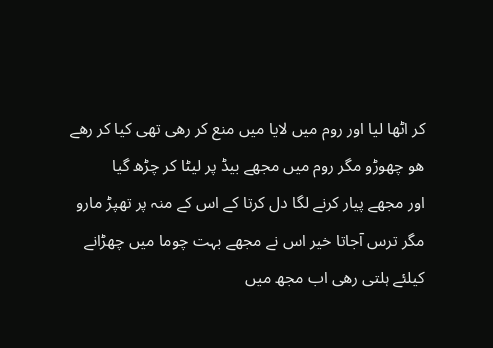کر اٹھا لیا اور روم میں لایا میں منع کر رھی تھی کیا کر رھے ھو چھوڑو مگر روم میں مجھے بیڈ پر لیٹا کر چڑھ گیا
اور مجھے پیار کرنے لگا دل کرتا کے اس کے منہ پر تھپڑ مارو مگر ترس آجاتا خیر اس نے مجھے بہت چوما میں چھڑانے کیلئے ہلتی رھی اب مجھ میں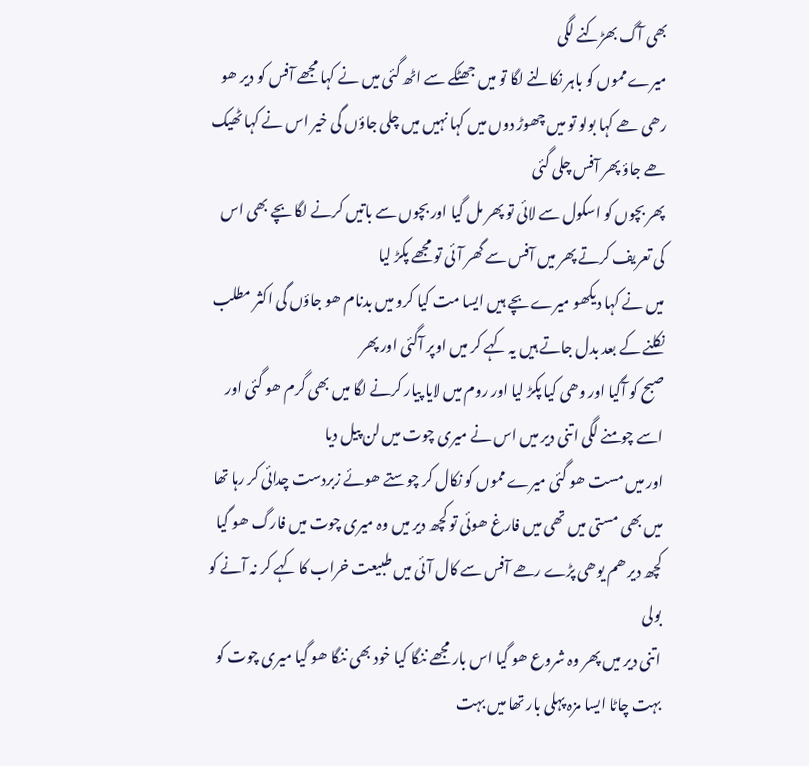بھی آگ بھڑکنے لگی
میرے مموں کو باہر نکالنے لگا تو میں جھٹکے سے اٹھ گئی میں نے کہا مجھے آفس کو دیر ھو رھی ھے کہا بولو تو میں چھوڑ دوں میں کہا نہیں میں چلی جاؤں گی خیر اس نے کہا ٹھیک ھے جاؤ پھر آفس چلی گئی
پھر بچوں کو اسکول سے لائی تو پھر مل گیا اور بچوں سے باتیں کرنے لگا بچے بھی اس کی تعریف کرتے پھر میں آفس سے گھر آئی تو مجھے پکڑ لیا
میں نے کہا دیکھو میرے بچے ہیں ایسا مت کیا کرو میں بدنام ھو جاؤں گی اکثر مطلب نکلنے کے بعد بدل جاتے ہیں یہ کہے کر میں اوپر آگئی اور پھر
صبح کو آگیا اور وھی کیا پکڑ لیا اور روم میں لایا پیار کرنے لگا میں بھی گرم ھو گئی اور اسے چومنے لگی اتنی دیر میں اس نے میری چوت میں لن پیل دیا
اور میں مست ھو گئی میرے مموں کو نکال کر چوستے ھوئے زبردست چدائی کر رہا تھا میں بھی مستی میں تھی میں فارغ ھوئی تو کچھ دیر میں وہ میری چوت میں فارگ ھو گیا کچھ دیر ھم یوھی پڑے رھے آفس سے کال آئی میں طبیعت خراب کا کہے کر نہ آنے کو بولی
اتنی دیر میں پھر وہ شروع ھو گیا اس بار مجھے ننگا کیا خود بھی ننگا ھو گیا میری چوت کو بہت چاٹا ایسا مزہ پہلی بار تھا میں بہت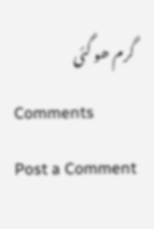گرم ھو گئی
Comments
Post a Comment